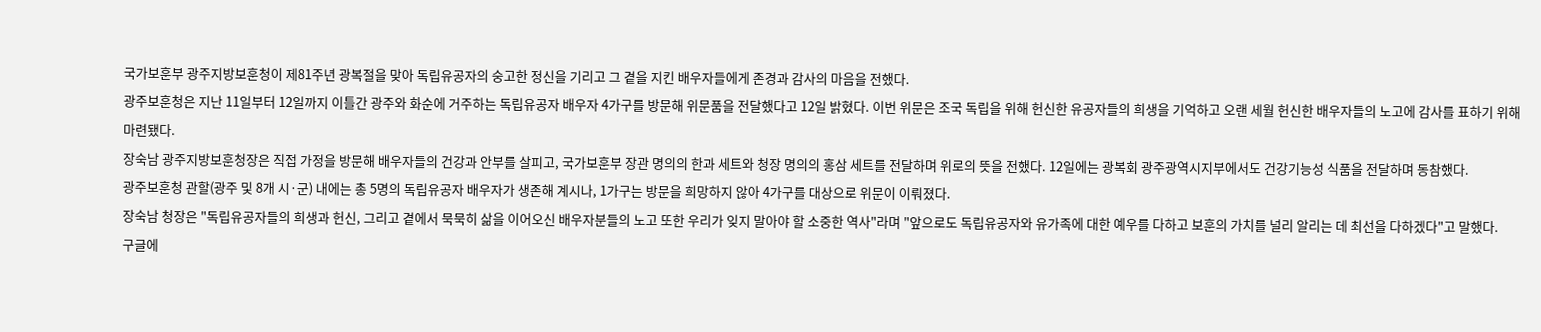국가보훈부 광주지방보훈청이 제81주년 광복절을 맞아 독립유공자의 숭고한 정신을 기리고 그 곁을 지킨 배우자들에게 존경과 감사의 마음을 전했다.
광주보훈청은 지난 11일부터 12일까지 이틀간 광주와 화순에 거주하는 독립유공자 배우자 4가구를 방문해 위문품을 전달했다고 12일 밝혔다. 이번 위문은 조국 독립을 위해 헌신한 유공자들의 희생을 기억하고 오랜 세월 헌신한 배우자들의 노고에 감사를 표하기 위해 마련됐다.
장숙남 광주지방보훈청장은 직접 가정을 방문해 배우자들의 건강과 안부를 살피고, 국가보훈부 장관 명의의 한과 세트와 청장 명의의 홍삼 세트를 전달하며 위로의 뜻을 전했다. 12일에는 광복회 광주광역시지부에서도 건강기능성 식품을 전달하며 동참했다.
광주보훈청 관할(광주 및 8개 시·군) 내에는 총 5명의 독립유공자 배우자가 생존해 계시나, 1가구는 방문을 희망하지 않아 4가구를 대상으로 위문이 이뤄졌다.
장숙남 청장은 "독립유공자들의 희생과 헌신, 그리고 곁에서 묵묵히 삶을 이어오신 배우자분들의 노고 또한 우리가 잊지 말아야 할 소중한 역사"라며 "앞으로도 독립유공자와 유가족에 대한 예우를 다하고 보훈의 가치를 널리 알리는 데 최선을 다하겠다"고 말했다.
구글에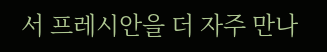서 프레시안을 더 자주 만나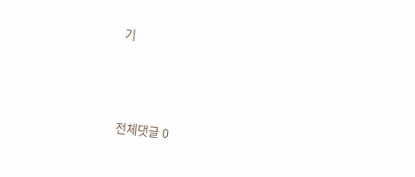기



전체댓글 0